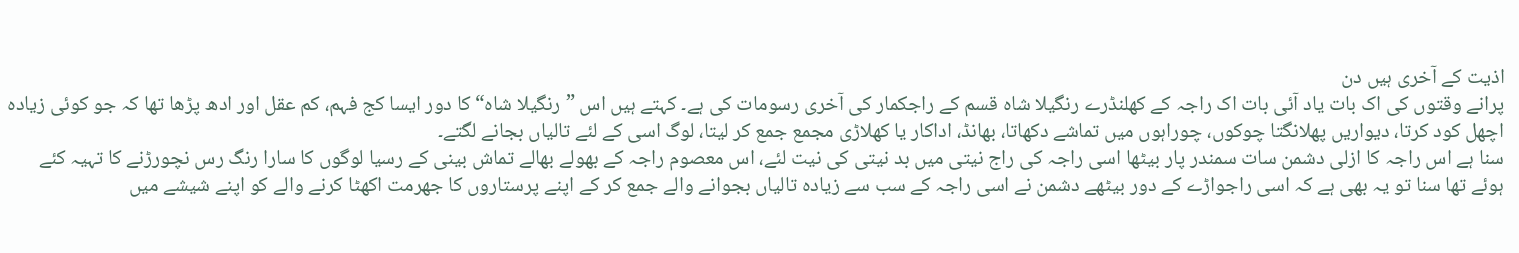اذیت کے آخری ہیں دن
پرانے وقتوں کی اک بات یاد آئی بات اک راجہ کے کھلنڈرے رنگیلا شاہ قسم کے راجکمار کی آخری رسومات کی ہے۔ کہتے ہیں اس ”رنگیلا شاہ“ کا دور ایسا کج فہم، کم عقل اور ادھ پڑھا تھا کہ جو کوئی زیادہ اچھل کود کرتا، دیواریں پھلانگتا چوکوں، چوراہوں میں تماشے دکھاتا، بھانڈ، اداکار یا کھلاڑی مجمع جمع کر لیتا، لوگ اسی کے لئے تالیاں بجانے لگتے۔
سنا ہے اس راجہ کا ازلی دشمن سات سمندر پار بیٹھا اسی راجہ کی راج نیتی میں بد نیتی کی نیت لئے، اس معصوم راجہ کے بھولے بھالے تماش بینی کے رسیا لوگوں کا سارا رنگ رس نچورڑنے کا تہیہ کئے ہوئے تھا سنا تو یہ بھی ہے کہ اسی راجواڑے کے دور بیٹھے دشمن نے اسی راجہ کے سب سے زیادہ تالیاں بجوانے والے جمع کر کے اپنے پرستاروں کا جھرمت اکھٹا کرنے والے کو اپنے شیشے میں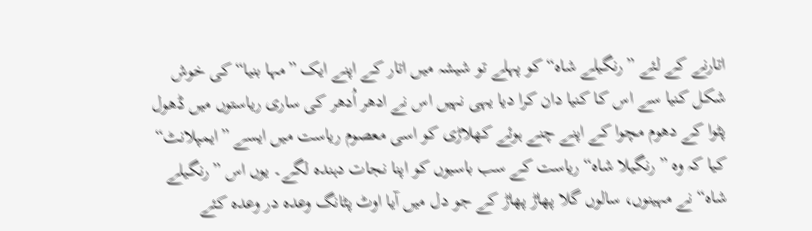اتارنے کے لئے ”رنگیلے شاہ“ کو پہلے تو شیشہ میں اتار کے اپنے ایک ”مہا بنیا“ کی خوش شکل کنیا سے اس کا کنیا دان کرا دیا یہی نہیں اس نے ادھر اُدھر کی ساری ریاستوں میں ڈھول پٹوا کے دھوم مچوا کے اپنے چنے ہوئے کھلاڑی کو اسی معصوم ریاست میں ایسے ”ایمپلانٹ“ کیا کہ وہ ”رنگیلا شاہ“ ریاست کے سب باسیوں کو اپنا نجات دہندہ لگے۔ یوں اس ”رنگیلے شاہ“ نے مہینوں، سالوں گلا پھاڑ پھاڑ کے جو دل میں آیا اوٹ پٹانگ وعدہ در وعدہ کئے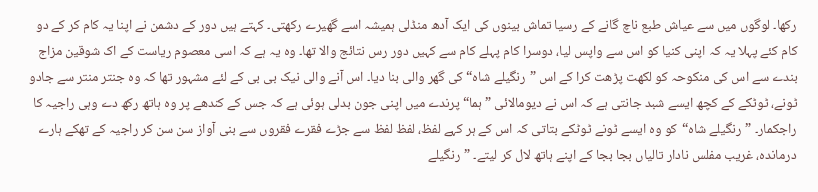رکھا۔ لوگوں میں سے عیاش طبع ناچ گانے کے رسیا تماش بینوں کی ایک آدھ منڈلی ہمیشہ اسے گھیرے رکھتی۔ کہتے ہیں دور کے دشمن نے اپنا یہ کام کر کے دو کام کئے پہلا یہ کہ اپنی کنیا کو اس سے واپس لیا، دوسرا کام پہلے کام سے کہیں دور رس نتائج والا تھا۔ وہ یہ ہے کہ اسی معصوم ریاست کے اک شوقین مزاج بندے سے اس کی منکوحہ کو لکھت پڑھت کرا کے اس ”رنگیلے شاہ“ کی گھر والی بنا دیا۔ اس آنے والی نیک بی بی کے لئے مشہور تھا کہ وہ جنتر منتر سے جادو ٹونے، ٹوٹکے کے کچھ ایسے شبد جانتی ہے کہ اس نے دیومالائی ”ہما“ پرندے میں اپنی جون بدلی ہوئی ہے کہ جس کے کندھے پر وہ ہاتھ رکھ دے وہی راجیہ کا راجکمار۔ ”رنگیلے شاہ“کو وہ ایسے ٹونے ٹوٹکے بتاتی کہ اس کے ہر کہے لفظ، لفظ لفظ سے جڑے فقرے فقروں سے بنی آواز سن سن کر راجیہ کے تھکے ہارے درماندہ، غریب مفلس نادار تالیاں بجا بجا کے اپنے ہاتھ لال کر لیتے۔ ”رنگیلے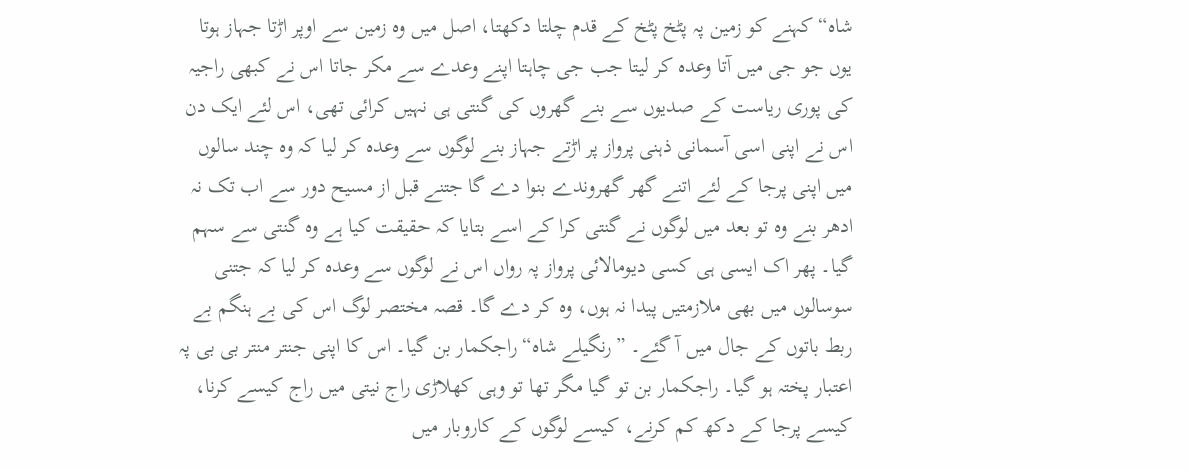شاہ“کہنے کو زمین پہ پٹخ پٹخ کے قدم چلتا دکھتا، اصل میں وہ زمین سے اوپر اڑتا جہاز ہوتا یوں جو جی میں آتا وعدہ کر لیتا جب جی چاہتا اپنے وعدے سے مکر جاتا اس نے کبھی راجیہ کی پوری ریاست کے صدیوں سے بنے گھروں کی گنتی ہی نہیں کرائی تھی، اس لئے ایک دن اس نے اپنی اسی آسمانی ذہنی پرواز پر اڑتے جہاز بنے لوگوں سے وعدہ کر لیا کہ وہ چند سالوں میں اپنی پرجا کے لئے اتنے گھر گھروندے بنوا دے گا جتنے قبل از مسیح دور سے اب تک نہ ادھر بنے وہ تو بعد میں لوگوں نے گنتی کرا کے اسے بتایا کہ حقیقت کیا ہے وہ گنتی سے سہم گیا۔ پھر اک ایسی ہی کسی دیومالائی پرواز پہ رواں اس نے لوگوں سے وعدہ کر لیا کہ جتنی سوسالوں میں بھی ملازمتیں پیدا نہ ہوں، وہ کر دے گا۔ قصہ مختصر لوگ اس کی بے ہنگم بے ربط باتوں کے جال میں آ گئے۔ ”رنگیلے شاہ“ راجکمار بن گیا۔ اس کا اپنی جنتر منتر بی بی پہ اعتبار پختہ ہو گیا۔ راجکمار بن تو گیا مگر تھا تو وہی کھلاڑی راج نیتی میں راج کیسے کرنا، کیسے پرجا کے دکھ کم کرنے، کیسے لوگوں کے کاروبار میں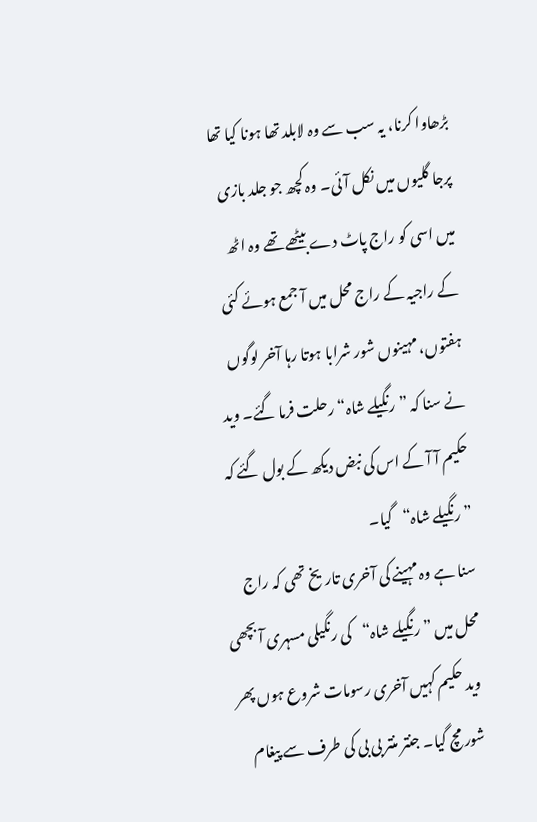بڑھاوا کرنا، یہ سب سے وہ لابلد تھا ہونا کیا تھا پرجا گلیوں میں نکل آئی۔ وہ کچھ جو جلد بازی میں اسی کو راج پاٹ دے بیٹھے تھے وہ اٹھ کے راجیہ کے راج محل میں آ جمع ہوئے کئی ہفتوں، مہینوں شور شرابا ہوتا رہا آخر لوگوں نے سنا کہ ”رنگیلے شاہ“رحلت فرما گئے۔ وید حکیم آ آ کے اس کی نبض دیکھ کے بول گئے کہ ”رنگیلے شاہ“گیا۔
سنا ہے وہ مہینے کی آخری تاریخ تھی کہ راج محل میں ”رنگیلے شاہ“کی رنگیلی مسہری آ بچھی وید حکیم کہیں آخری رسومات شروع ہوں پھر شور مچ گیا۔ جنتر منتر بی بی کی طرف سے پیغام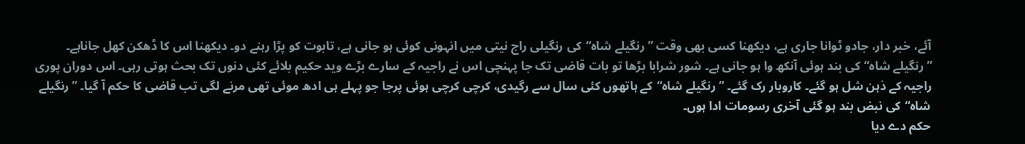آئے، خبر دار، جادو ٹوانا جاری ہے، دیکھنا کسی بھی وقت ”رنگیلے شاہ“کی رنگیلی راج نیتی میں انہونی کوئی ہو جانی ہے، تابوت کو پڑا رہنے دو۔ دیکھنا اس کا ڈھکن کھل جاناہے۔ ”رنگیلے شاہ“کی بند ہوئی آنکھ وا ہو جانی ہے۔ شور شرابا بڑھا تو بات قاضی تک جا پہنچی اس نے راجیہ کے سارے بڑے وید حکیم بلائے کئی دنوں تک بحث ہوتی رہی۔ اس دوران پوری راجیہ کے ذہن شل ہو گئے۔ کاروبار رک گئے۔ ”رنگیلے شاہ“کے ہاتھوں کئی سال سے رگیدی، کرچی کرچی ہوئی پرجا جو پہلے ہی ادھ موئی تھی مرنے لگی تب قاضی کا حکم آ گیا۔ ”رنگیلے شاہ“کی نبض بند ہو گئی آخری رسومات ادا ہوں۔
حکم دے دیا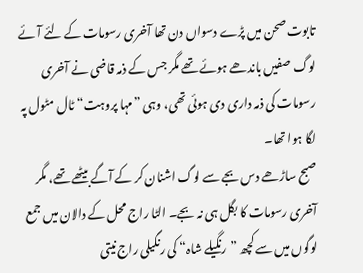تابوت صحن میں پڑے دسواں دن تھا آخری رسومات کے لئے آئے لوگ صفیں باندھے ہوئے تھے مگر جس کے ذمہ قاضی نے آخری رسومات کی ذمہ داری دی ہوئی تھی، وہی ”مہا پروہت“ ٹال مٹول پہ لگا ہوا تھا۔
صبح ساڑھے دس بجے سے لوگ اشنان کر کے آگے بیٹھے تھے، مگر آخری رسومات کا بگل ہی نہ بجے۔ الٹا راج محل کے دالان میں جمع لوگوں میں سے کچھ ”رنگیلے شاہ“ کی رنگیلی راج نیتی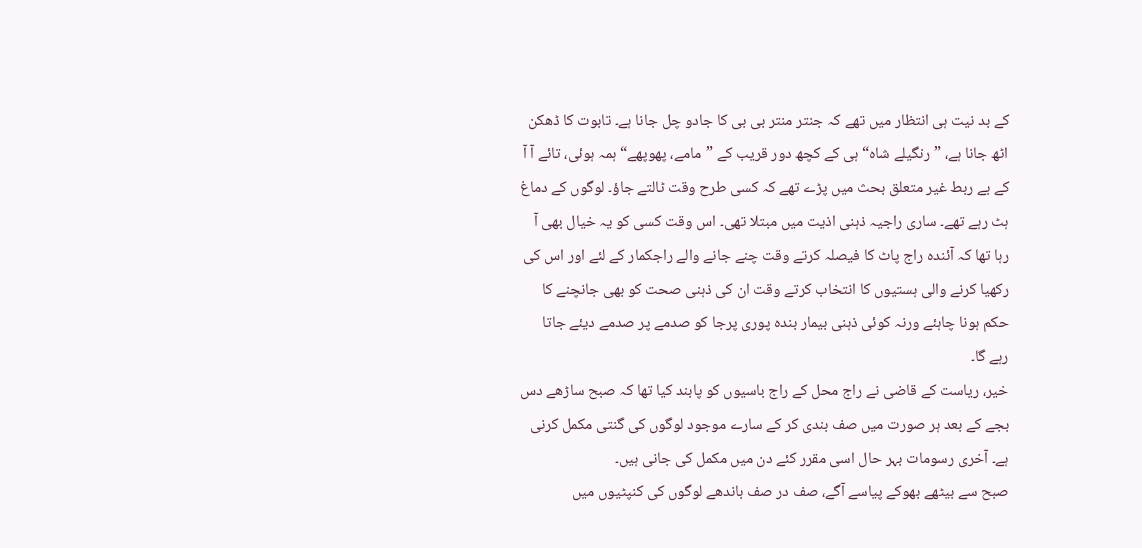کے بد نیت ہی انتظار میں تھے کہ جنتر منتر بی بی کا جادو چل جانا ہے۔ تابوت کا ڈھکن اٹھ جانا ہے، ”رنگیلے شاہ“ ہی کے کچھ دور قریب کے ”مامے، پھوپھے“ ہمہ ہوئی، تائے آ آ کے بے ربط غیر متعلق بحث میں پڑے تھے کہ کسی طرح وقت ٹالتے جاؤ۔ لوگوں کے دماغ ہٹ رہے تھے۔ ساری راجیہ ذہنی اذیت میں مبتلا تھی۔ اس وقت کسی کو یہ خیال بھی آ رہا تھا کہ آئندہ راج پاٹ کا فیصلہ کرتے وقت چنے جانے والے راجکمار کے لئے اور اس کی رکھیا کرنے والی ہستیوں کا انتخاب کرتے وقت ان کی ذہنی صحت کو بھی جانچنے کا حکم ہونا چاہئے ورنہ کوئی ذہنی بیمار بندہ پوری پرجا کو صدمے پر صدمے دیئے جاتا رہے گا۔
خیر، ریاست کے قاضی نے راج محل کے راج باسیوں کو پابند کیا تھا کہ صبح ساڑھے دس بجے کے بعد ہر صورت میں صف بندی کر کے سارے موجود لوگوں کی گنتی مکمل کرنی ہے۔ آخری رسومات بہر حال اسی مقرر کئے دن میں مکمل کی جانی ہیں۔
صبح سے بیٹھے بھوکے پیاسے آگے، صف در صف باندھے لوگوں کی کنپٹیوں میں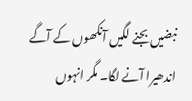نبضیں بجنے لگیں آنکھوں کے آگے اندھیرا آنے لگا۔ مگر انہوں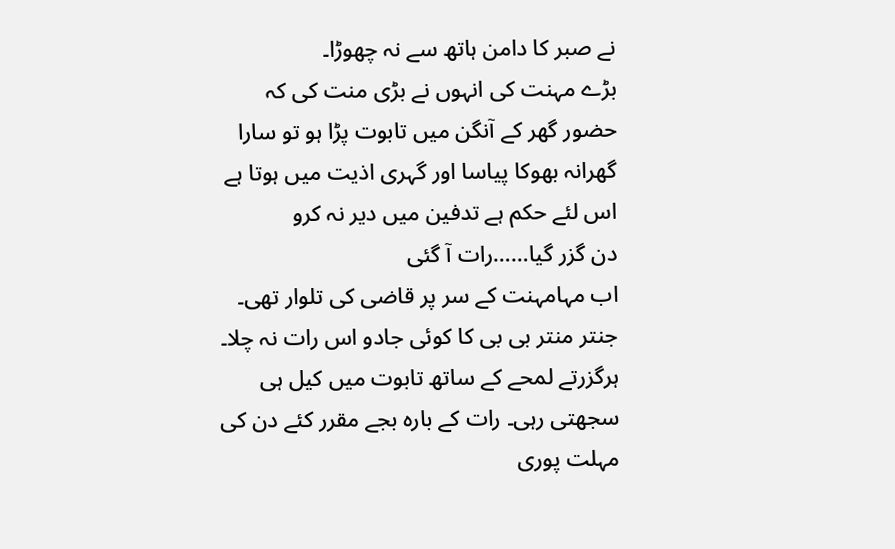نے صبر کا دامن ہاتھ سے نہ چھوڑا۔
بڑے مہنت کی انہوں نے بڑی منت کی کہ حضور گھر کے آنگن میں تابوت پڑا ہو تو سارا گھرانہ بھوکا پیاسا اور گہری اذیت میں ہوتا ہے اس لئے حکم ہے تدفین میں دیر نہ کرو
دن گزر گیا……رات آ گئی
اب مہامہنت کے سر پر قاضی کی تلوار تھی۔ جنتر منتر بی بی کا کوئی جادو اس رات نہ چلا۔ ہرگزرتے لمحے کے ساتھ تابوت میں کیل ہی سجھتی رہی۔ رات کے بارہ بجے مقرر کئے دن کی مہلت پوری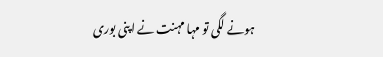ہونے لگی تو مہا مہنت نے اپنی بوری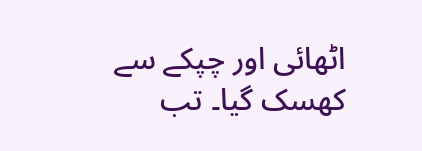اٹھائی اور چپکے سے کھسک گیا۔ تب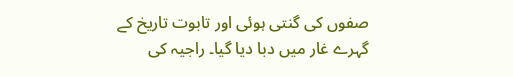صفوں کی گنتی ہوئی اور تابوت تاریخ کے گہرے غار میں دبا دیا گیا۔ راجیہ کی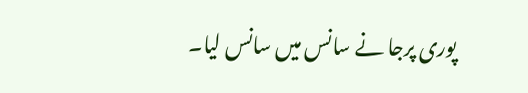پوری پرجا نے سانس میں سانس لیا۔